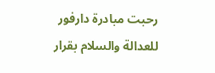رحبت مبادرة دارفور للعدالة والسلام بقرار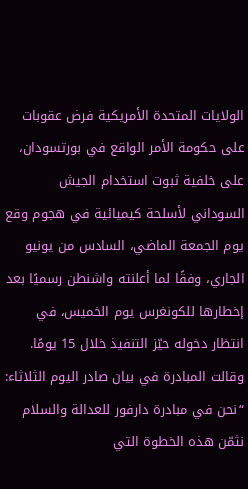الولايات المتحدة الأمريكية فرض عقوبات على حكومة الأمر الواقع في بورتسودان، على خلفية ثبوت استخدام الجيش السوداني لأسلحة كيميائية في هجوم وقع يوم الجمعة الماضي، السادس من يونيو الجاري، وفقًا لما أعلنته واشنطن رسميًا بعد إخطارها للكونغرس يوم الخميس، في انتظار دخوله حيّز التنفيذ خلال 15 يومًا.
وقالت المبادرة في بيان صادر اليوم الثلاثاء: “نحن في مبادرة دارفور للعدالة والسلام نثمّن هذه الخطوة التي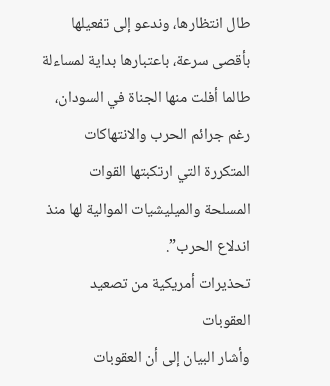طال انتظارها، وندعو إلى تفعيلها بأقصى سرعة، باعتبارها بداية لمساءلة طالما أفلت منها الجناة في السودان، رغم جرائم الحرب والانتهاكات المتكررة التي ارتكبتها القوات المسلحة والميليشيات الموالية لها منذ اندلاع الحرب”.
تحذيرات أمريكية من تصعيد العقوبات
وأشار البيان إلى أن العقوبات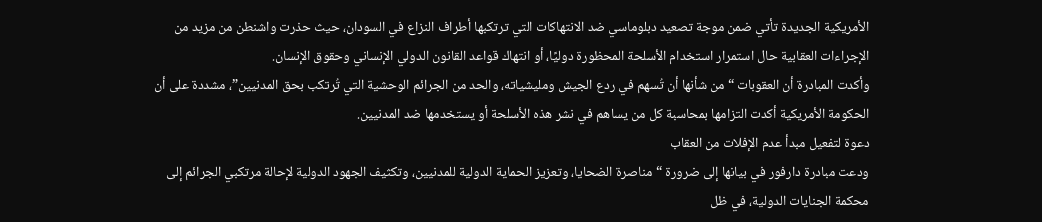الأمريكية الجديدة تأتي ضمن موجة تصعيد دبلوماسي ضد الانتهاكات التي ترتكبها أطراف النزاع في السودان، حيث حذرت واشنطن من مزيد من الإجراءات العقابية حال استمرار استخدام الأسلحة المحظورة دوليًا، أو انتهاك قواعد القانون الدولي الإنساني وحقوق الإنسان.
وأكدت المبادرة أن العقوبات “من شأنها أن تُسهم في ردع الجيش ومليشياته، والحد من الجرائم الوحشية التي تُرتكب بحق المدنيين”، مشددة على أن الحكومة الأمريكية أكدت التزامها بمحاسبة كل من يساهم في نشر هذه الأسلحة أو يستخدمها ضد المدنيين.
دعوة لتفعيل مبدأ عدم الإفلات من العقاب
ودعت مبادرة دارفور في بيانها إلى ضرورة “مناصرة الضحايا، وتعزيز الحماية الدولية للمدنيين، وتكثيف الجهود الدولية لإحالة مرتكبي الجرائم إلى محكمة الجنايات الدولية، في ظل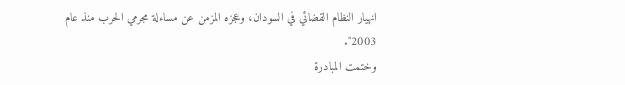انهيار النظام القضائي في السودان، وعجزه المزمن عن مساءلة مجرمي الحرب منذ عام 2003″.
وختمت المبادرة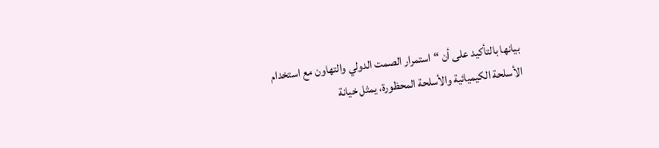بيانها بالتأكيد على أن “استمرار الصمت الدولي والتهاون مع استخدام الأسلحة الكيميائية والأسلحة المحظورة، يمثل خيانة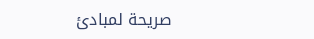صريحة لمبادئ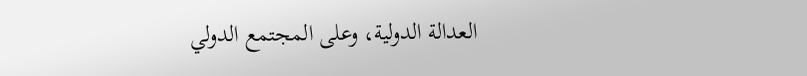العدالة الدولية، وعلى المجتمع الدولي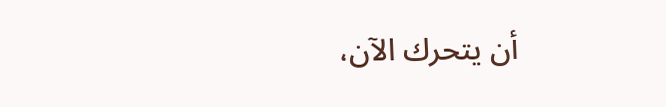أن يتحرك الآن،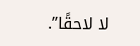لا لاحقًا”.